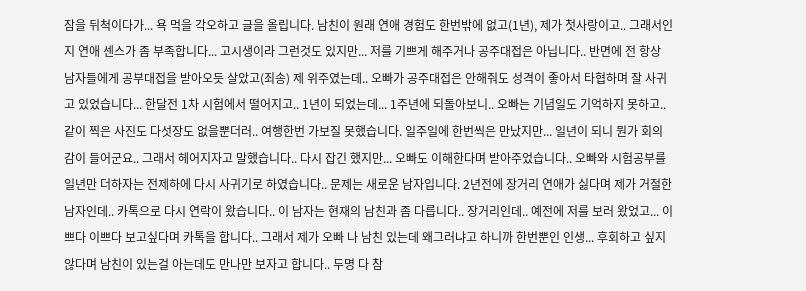잠을 뒤척이다가... 욕 먹을 각오하고 글을 올립니다. 남친이 원래 연애 경험도 한번밖에 없고(1년), 제가 첫사랑이고.. 그래서인지 연애 센스가 좀 부족합니다... 고시생이라 그런것도 있지만... 저를 기쁘게 해주거나 공주대접은 아닙니다.. 반면에 전 항상 남자들에게 공부대접을 받아오듯 살았고(죄송) 제 위주였는데.. 오빠가 공주대접은 안해줘도 성격이 좋아서 타협하며 잘 사귀고 있었습니다... 한달전 1차 시험에서 떨어지고.. 1년이 되었는데... 1주년에 되돌아보니.. 오빠는 기념일도 기억하지 못하고.. 같이 찍은 사진도 다섯장도 없을뿐더러.. 여행한번 가보질 못했습니다. 일주일에 한번씩은 만났지만... 일년이 되니 뭔가 회의감이 들어군요.. 그래서 헤어지자고 말했습니다.. 다시 잡긴 했지만... 오빠도 이해한다며 받아주었습니다.. 오빠와 시험공부를 일년만 더하자는 전제하에 다시 사귀기로 하였습니다.. 문제는 새로운 남자입니다. 2년전에 장거리 연애가 싫다며 제가 거절한 남자인데.. 카톡으로 다시 연락이 왔습니다.. 이 남자는 현재의 남친과 좀 다릅니다.. 장거리인데.. 예전에 저를 보러 왔었고... 이쁘다 이쁘다 보고싶다며 카톡을 합니다.. 그래서 제가 오빠 나 남친 있는데 왜그러냐고 하니까 한번뿐인 인생... 후회하고 싶지 않다며 남친이 있는걸 아는데도 만나만 보자고 합니다.. 두명 다 참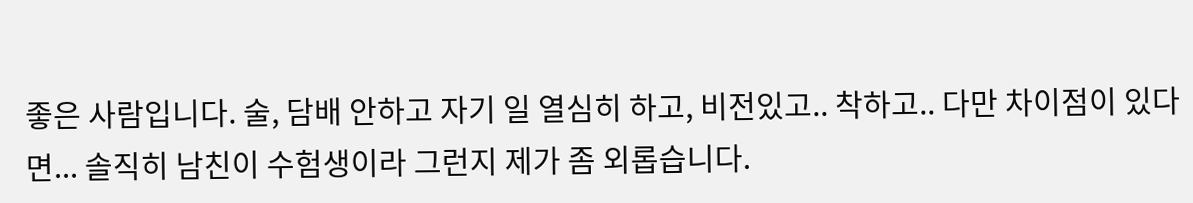좋은 사람입니다. 술, 담배 안하고 자기 일 열심히 하고, 비전있고.. 착하고.. 다만 차이점이 있다면... 솔직히 남친이 수험생이라 그런지 제가 좀 외롭습니다.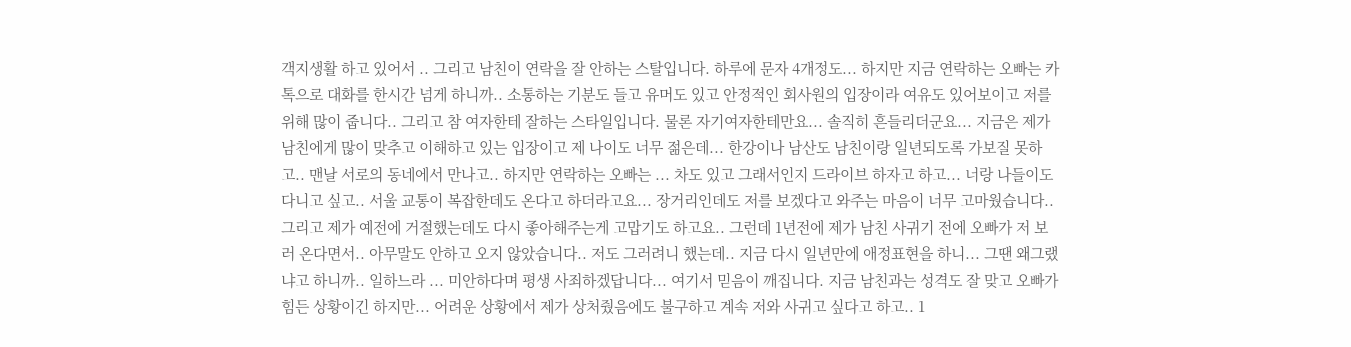객지생활 하고 있어서 .. 그리고 남친이 연락을 잘 안하는 스탈입니다. 하루에 문자 4개정도... 하지만 지금 연락하는 오빠는 카톡으로 대화를 한시간 넘게 하니까.. 소통하는 기분도 들고 유머도 있고 안정적인 회사원의 입장이라 여유도 있어보이고 저를 위해 많이 줍니다.. 그리고 참 여자한테 잘하는 스타일입니다. 물론 자기여자한테만요... 솔직히 흔들리더군요... 지금은 제가 남친에게 많이 맞추고 이해하고 있는 입장이고 제 나이도 너무 젊은데... 한강이나 남산도 남친이랑 일년되도록 가보질 못하고.. 맨날 서로의 동네에서 만나고.. 하지만 연락하는 오빠는 ... 차도 있고 그래서인지 드라이브 하자고 하고... 너랑 나들이도 다니고 싶고.. 서울 교통이 복잡한데도 온다고 하더라고요... 장거리인데도 저를 보겠다고 와주는 마음이 너무 고마웠습니다.. 그리고 제가 예전에 거절했는데도 다시 좋아해주는게 고맙기도 하고요.. 그런데 1년전에 제가 남친 사귀기 전에 오빠가 저 보러 온다면서.. 아무말도 안하고 오지 않았습니다.. 저도 그러려니 했는데.. 지금 다시 일년만에 애정표현을 하니... 그땐 왜그랬냐고 하니까.. 일하느라 ... 미안하다며 평생 사죄하겠답니다... 여기서 믿음이 깨집니다. 지금 남친과는 성격도 잘 맞고 오빠가 힘든 상황이긴 하지만... 어려운 상황에서 제가 상처줬음에도 불구하고 계속 저와 사귀고 싶다고 하고.. 1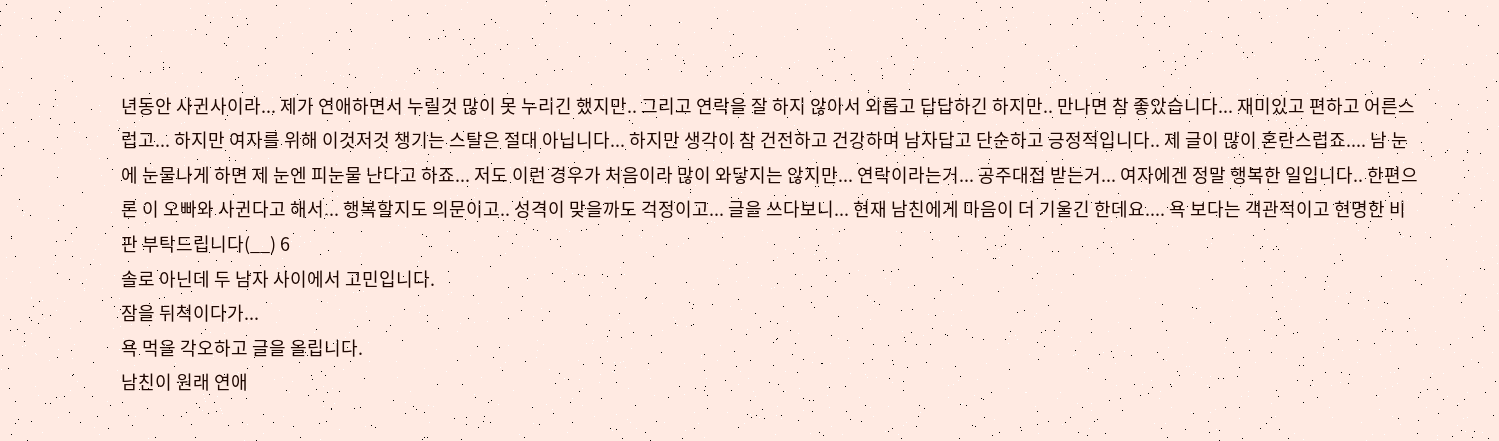년동안 사귄사이라... 제가 연애하면서 누릴것 많이 못 누리긴 했지만.. 그리고 연락을 잘 하지 않아서 외롭고 답답하긴 하지만.. 만나면 참 좋았습니다... 재미있고 편하고 어른스럽고... 하지만 여자를 위해 이것저것 챙기는 스탈은 절대 아닙니다... 하지만 생각이 참 건전하고 건강하며 남자답고 단순하고 긍정적입니다.. 제 글이 많이 혼란스럽죠.... 남 눈에 눈물나게 하면 제 눈엔 피눈물 난다고 하죠... 저도 이런 경우가 처음이라 많이 와닿지는 않지만... 연락이라는거... 공주대접 받는거... 여자에겐 정말 행복한 일입니다.. 한편으론 이 오빠와 사귄다고 해서... 행복할지도 의문이고.. 성격이 맞을까도 걱정이고... 글을 쓰다보니... 현재 남친에게 마음이 더 기울긴 한데요.... 욕 보다는 객관적이고 현명한 비판 부탁드립니다(__) 6
솔로 아닌데 두 남자 사이에서 고민입니다.
잠을 뒤척이다가...
욕 먹을 각오하고 글을 올립니다.
남친이 원래 연애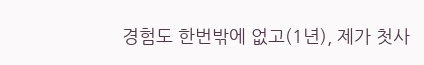경험도 한번밖에 없고(1년), 제가 첫사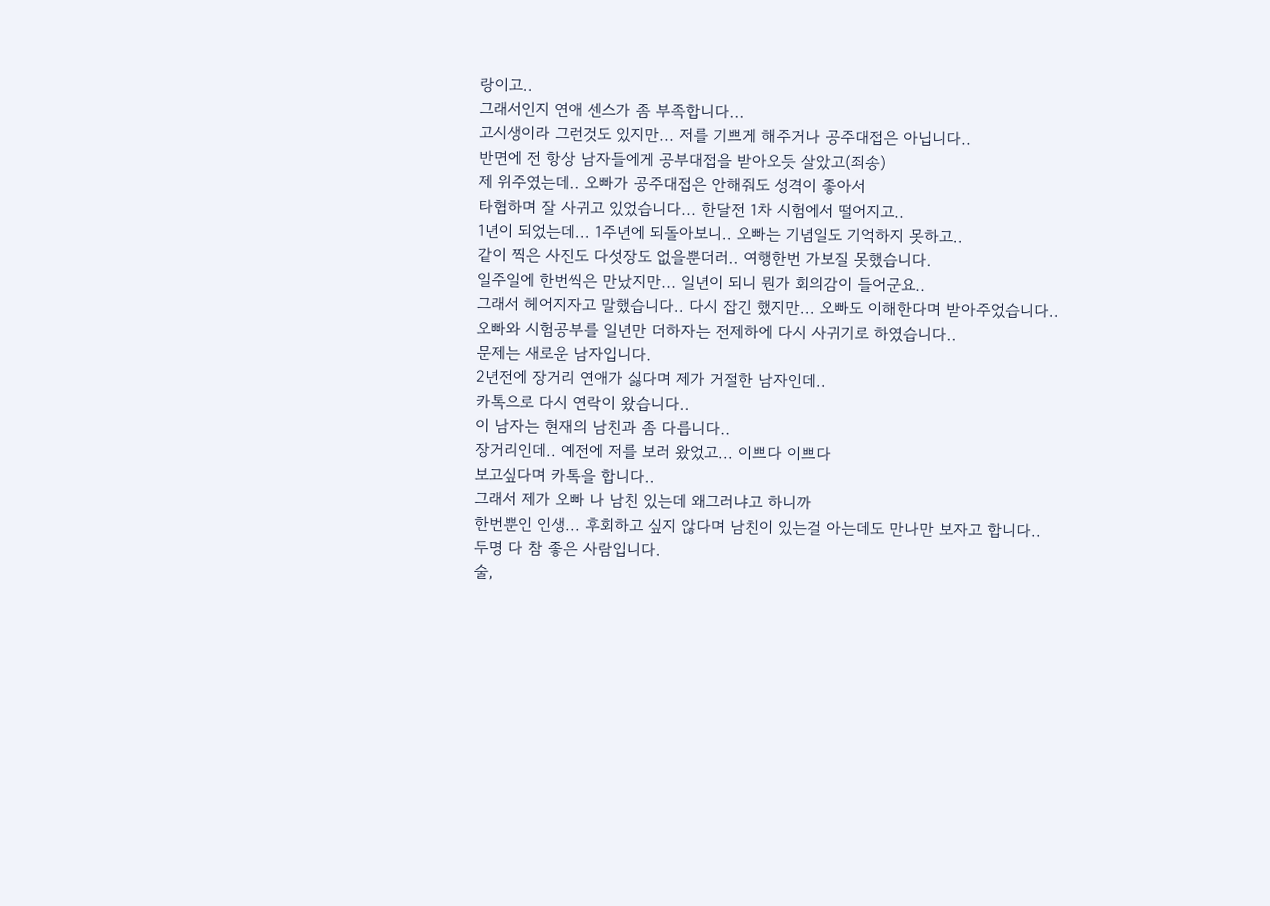랑이고..
그래서인지 연애 센스가 좀 부족합니다...
고시생이라 그런것도 있지만... 저를 기쁘게 해주거나 공주대접은 아닙니다..
반면에 전 항상 남자들에게 공부대접을 받아오듯 살았고(죄송)
제 위주였는데.. 오빠가 공주대접은 안해줘도 성격이 좋아서
타협하며 잘 사귀고 있었습니다... 한달전 1차 시험에서 떨어지고..
1년이 되었는데... 1주년에 되돌아보니.. 오빠는 기념일도 기억하지 못하고..
같이 찍은 사진도 다섯장도 없을뿐더러.. 여행한번 가보질 못했습니다.
일주일에 한번씩은 만났지만... 일년이 되니 뭔가 회의감이 들어군요..
그래서 헤어지자고 말했습니다.. 다시 잡긴 했지만... 오빠도 이해한다며 받아주었습니다..
오빠와 시험공부를 일년만 더하자는 전제하에 다시 사귀기로 하였습니다..
문제는 새로운 남자입니다.
2년전에 장거리 연애가 싫다며 제가 거절한 남자인데..
카톡으로 다시 연락이 왔습니다..
이 남자는 현재의 남친과 좀 다릅니다..
장거리인데.. 예전에 저를 보러 왔었고... 이쁘다 이쁘다
보고싶다며 카톡을 합니다..
그래서 제가 오빠 나 남친 있는데 왜그러냐고 하니까
한번뿐인 인생... 후회하고 싶지 않다며 남친이 있는걸 아는데도 만나만 보자고 합니다..
두명 다 참 좋은 사람입니다.
술,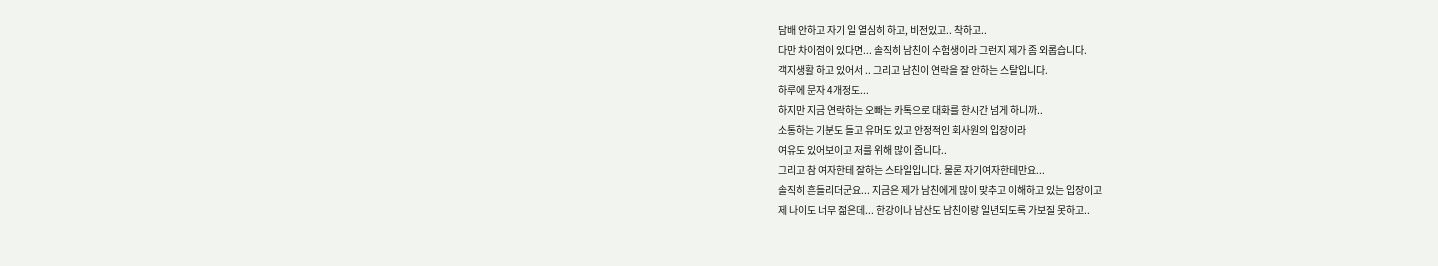담배 안하고 자기 일 열심히 하고, 비전있고.. 착하고..
다만 차이점이 있다면... 솔직히 남친이 수험생이라 그런지 제가 좀 외롭습니다.
객지생활 하고 있어서 .. 그리고 남친이 연락을 잘 안하는 스탈입니다.
하루에 문자 4개정도...
하지만 지금 연락하는 오빠는 카톡으로 대화를 한시간 넘게 하니까..
소통하는 기분도 들고 유머도 있고 안정적인 회사원의 입장이라
여유도 있어보이고 저를 위해 많이 줍니다..
그리고 참 여자한테 잘하는 스타일입니다. 물론 자기여자한테만요...
솔직히 흔들리더군요... 지금은 제가 남친에게 많이 맞추고 이해하고 있는 입장이고
제 나이도 너무 젊은데... 한강이나 남산도 남친이랑 일년되도록 가보질 못하고..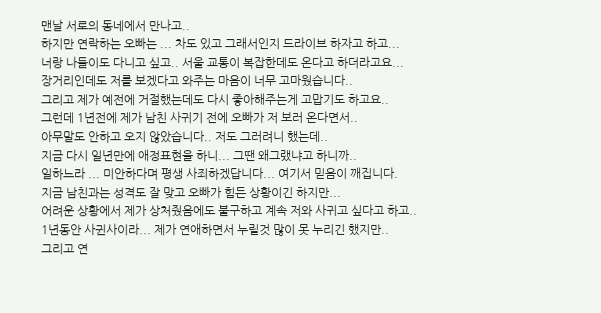맨날 서로의 동네에서 만나고..
하지만 연락하는 오빠는 ... 차도 있고 그래서인지 드라이브 하자고 하고...
너랑 나들이도 다니고 싶고.. 서울 교통이 복잡한데도 온다고 하더라고요...
장거리인데도 저를 보겠다고 와주는 마음이 너무 고마웠습니다..
그리고 제가 예전에 거절했는데도 다시 좋아해주는게 고맙기도 하고요..
그런데 1년전에 제가 남친 사귀기 전에 오빠가 저 보러 온다면서..
아무말도 안하고 오지 않았습니다.. 저도 그러려니 했는데..
지금 다시 일년만에 애정표현을 하니... 그땐 왜그랬냐고 하니까..
일하느라 ... 미안하다며 평생 사죄하겠답니다... 여기서 믿음이 깨집니다.
지금 남친과는 성격도 잘 맞고 오빠가 힘든 상황이긴 하지만...
어려운 상황에서 제가 상처줬음에도 불구하고 계속 저와 사귀고 싶다고 하고..
1년동안 사귄사이라... 제가 연애하면서 누릴것 많이 못 누리긴 했지만..
그리고 연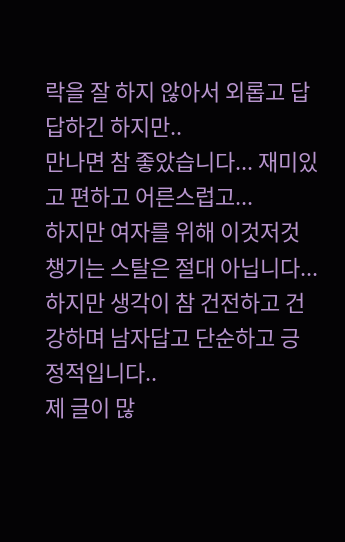락을 잘 하지 않아서 외롭고 답답하긴 하지만..
만나면 참 좋았습니다... 재미있고 편하고 어른스럽고...
하지만 여자를 위해 이것저것 챙기는 스탈은 절대 아닙니다...
하지만 생각이 참 건전하고 건강하며 남자답고 단순하고 긍정적입니다..
제 글이 많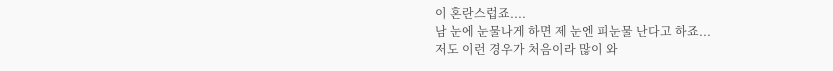이 혼란스럽죠....
남 눈에 눈물나게 하면 제 눈엔 피눈물 난다고 하죠...
저도 이런 경우가 처음이라 많이 와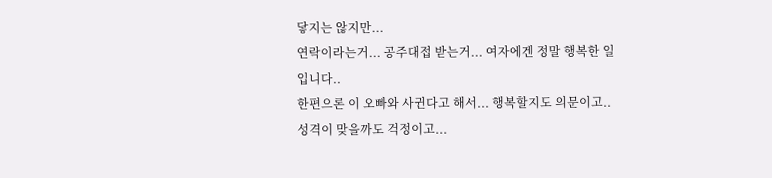닿지는 않지만...
연락이라는거... 공주대접 받는거... 여자에겐 정말 행복한 일입니다..
한편으론 이 오빠와 사귄다고 해서... 행복할지도 의문이고..
성격이 맞을까도 걱정이고...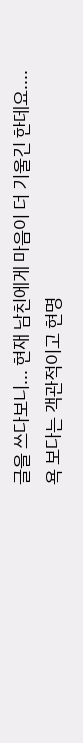글을 쓰다보니... 현재 남친에게 마음이 더 기울긴 한데요....
욕 보다는 객관적이고 현명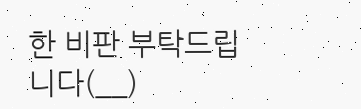한 비판 부탁드립니다(__)